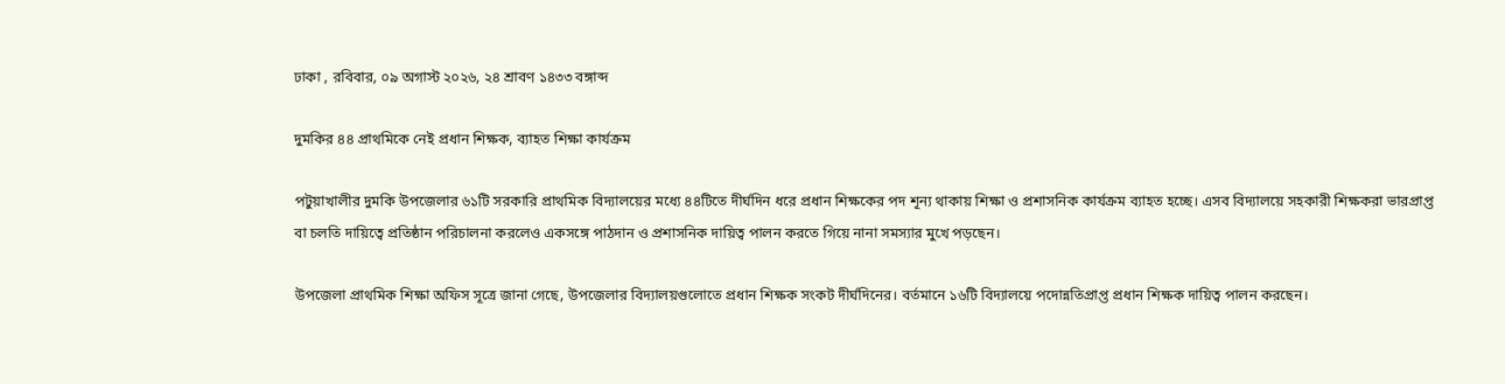ঢাকা , রবিবার, ০৯ অগাস্ট ২০২৬, ২৪ শ্রাবণ ১৪৩৩ বঙ্গাব্দ

দুমকির ৪৪ প্রাথমিকে নেই প্রধান শিক্ষক, ব্যাহত শিক্ষা কার্যক্রম

পটুয়াখালীর দুমকি উপজেলার ৬১টি সরকারি প্রাথমিক বিদ্যালয়ের মধ্যে ৪৪টিতে দীর্ঘদিন ধরে প্রধান শিক্ষকের পদ শূন্য থাকায় শিক্ষা ও প্রশাসনিক কার্যক্রম ব্যাহত হচ্ছে। এসব বিদ্যালয়ে সহকারী শিক্ষকরা ভারপ্রাপ্ত বা চলতি দায়িত্বে প্রতিষ্ঠান পরিচালনা করলেও একসঙ্গে পাঠদান ও প্রশাসনিক দায়িত্ব পালন করতে গিয়ে নানা সমস্যার মুখে পড়ছেন।

উপজেলা প্রাথমিক শিক্ষা অফিস সূত্রে জানা গেছে, উপজেলার বিদ্যালয়গুলোতে প্রধান শিক্ষক সংকট দীর্ঘদিনের। বর্তমানে ১৬টি বিদ্যালয়ে পদোন্নতিপ্রাপ্ত প্রধান শিক্ষক দায়িত্ব পালন করছেন।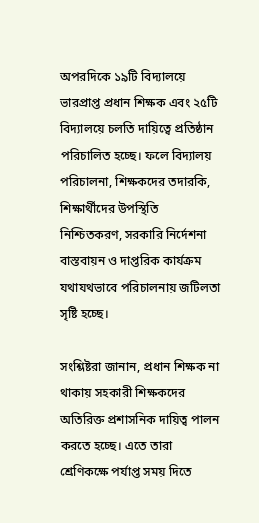অপরদিকে ১৯টি বিদ্যালয়ে ভারপ্রাপ্ত প্রধান শিক্ষক এবং ২৫টি বিদ্যালয়ে চলতি দায়িত্বে প্রতিষ্ঠান পরিচালিত হচ্ছে। ফলে বিদ্যালয় পরিচালনা, শিক্ষকদের তদারকি, শিক্ষার্থীদের উপস্থিতি নিশ্চিতকরণ, সরকারি নির্দেশনা বাস্তবায়ন ও দাপ্তরিক কার্যক্রম যথাযথভাবে পরিচালনায় জটিলতা সৃষ্টি হচ্ছে।

সংশ্লিষ্টরা জানান, প্রধান শিক্ষক না থাকায় সহকারী শিক্ষকদের অতিরিক্ত প্রশাসনিক দায়িত্ব পালন করতে হচ্ছে। এতে তারা শ্রেণিকক্ষে পর্যাপ্ত সময় দিতে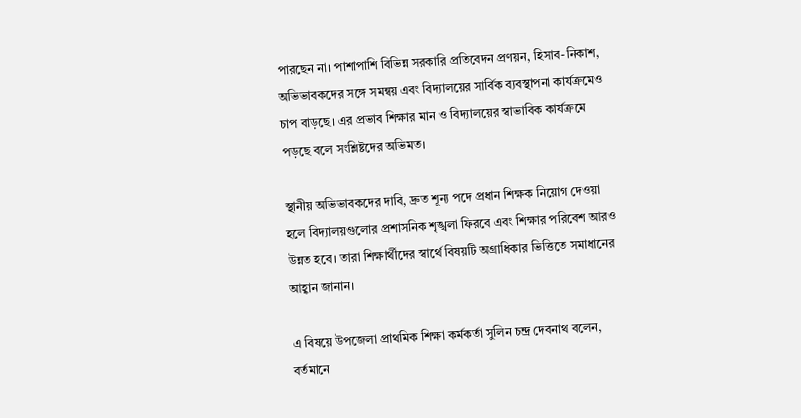পারছেন না। পাশাপাশি বিভিন্ন সরকারি প্রতিবেদন প্রণয়ন, হিসাব-নিকাশ, অভিভাবকদের সঙ্গে সমন্বয় এবং বিদ্যালয়ের সার্বিক ব্যবস্থাপনা কার্যক্রমেও চাপ বাড়ছে। এর প্রভাব শিক্ষার মান ও বিদ্যালয়ের স্বাভাবিক কার্যক্রমে পড়ছে বলে সংশ্লিষ্টদের অভিমত।

স্থানীয় অভিভাবকদের দাবি, দ্রুত শূন্য পদে প্রধান শিক্ষক নিয়োগ দেওয়া হলে বিদ্যালয়গুলোর প্রশাসনিক শৃঙ্খলা ফিরবে এবং শিক্ষার পরিবেশ আরও উন্নত হবে। তারা শিক্ষার্থীদের স্বার্থে বিষয়টি অগ্রাধিকার ভিত্তিতে সমাধানের আহ্বান জানান।

এ বিষয়ে উপজেলা প্রাথমিক শিক্ষা কর্মকর্তা সুলিন চন্দ্র দেবনাথ বলেন, বর্তমানে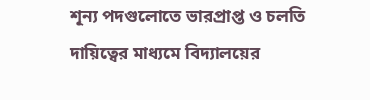শূন্য পদগুলোতে ভারপ্রাপ্ত ও চলতি দায়িত্বের মাধ্যমে বিদ্যালয়ের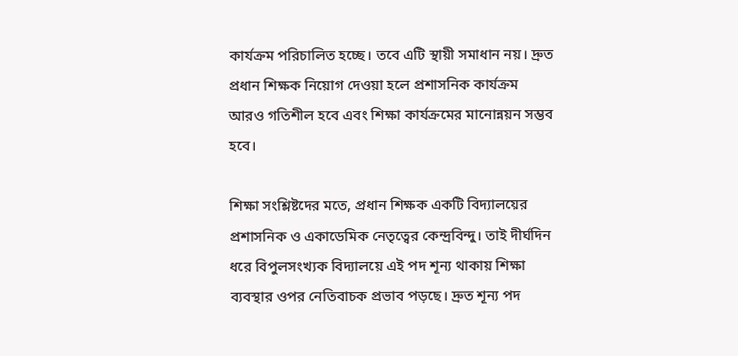কার্যক্রম পরিচালিত হচ্ছে। তবে এটি স্থায়ী সমাধান নয়। দ্রুত প্রধান শিক্ষক নিয়োগ দেওয়া হলে প্রশাসনিক কার্যক্রম আরও গতিশীল হবে এবং শিক্ষা কার্যক্রমের মানোন্নয়ন সম্ভব হবে।

শিক্ষা সংশ্লিষ্টদের মতে, প্রধান শিক্ষক একটি বিদ্যালয়ের প্রশাসনিক ও একাডেমিক নেতৃত্বের কেন্দ্রবিন্দু। তাই দীর্ঘদিন ধরে বিপুলসংখ্যক বিদ্যালয়ে এই পদ শূন্য থাকায় শিক্ষা ব্যবস্থার ওপর নেতিবাচক প্রভাব পড়ছে। দ্রুত শূন্য পদ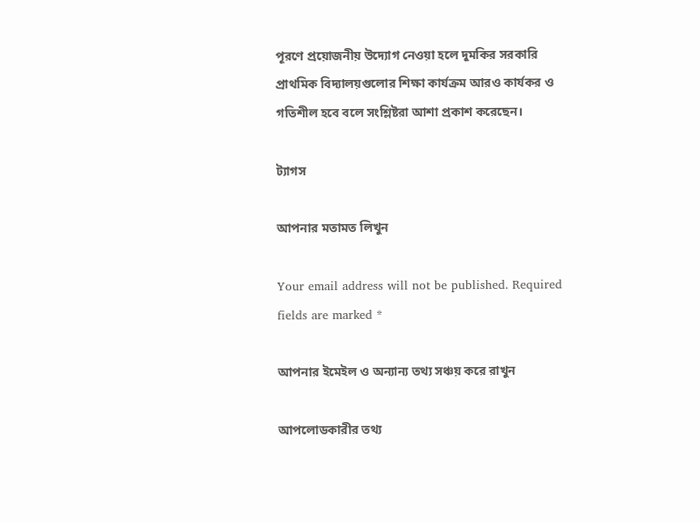পূরণে প্রয়োজনীয় উদ্যোগ নেওয়া হলে দুমকির সরকারি প্রাথমিক বিদ্যালয়গুলোর শিক্ষা কার্যক্রম আরও কার্যকর ও গতিশীল হবে বলে সংশ্লিষ্টরা আশা প্রকাশ করেছেন।

ট্যাগস

আপনার মতামত লিখুন

Your email address will not be published. Required fields are marked *

আপনার ইমেইল ও অন্যান্য তথ্য সঞ্চয় করে রাখুন

আপলোডকারীর তথ্য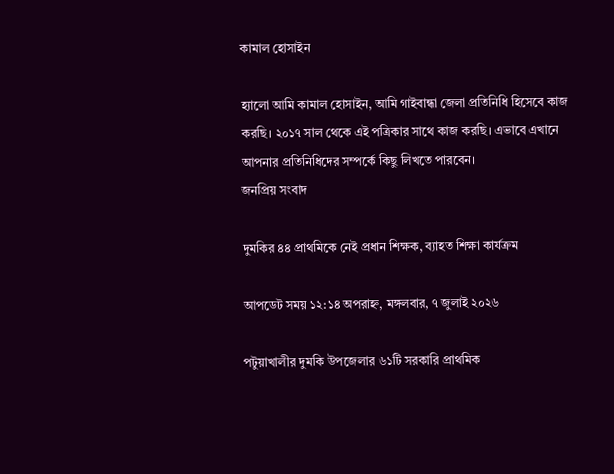কামাল হোসাইন

হ্যালো আমি কামাল হোসাইন, আমি গাইবান্ধা জেলা প্রতিনিধি হিসেবে কাজ করছি। ২০১৭ সাল থেকে এই পত্রিকার সাথে কাজ করছি। এভাবে এখানে আপনার প্রতিনিধিদের সম্পর্কে কিছু লিখতে পারবেন।
জনপ্রিয় সংবাদ

দুমকির ৪৪ প্রাথমিকে নেই প্রধান শিক্ষক, ব্যাহত শিক্ষা কার্যক্রম

আপডেট সময় ১২:১৪ অপরাহ্ন, মঙ্গলবার, ৭ জুলাই ২০২৬

পটুয়াখালীর দুমকি উপজেলার ৬১টি সরকারি প্রাথমিক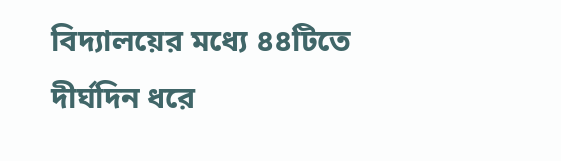বিদ্যালয়ের মধ্যে ৪৪টিতে দীর্ঘদিন ধরে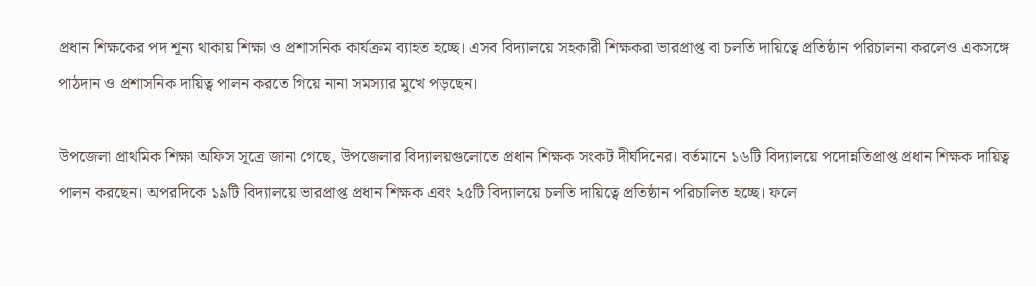প্রধান শিক্ষকের পদ শূন্য থাকায় শিক্ষা ও প্রশাসনিক কার্যক্রম ব্যাহত হচ্ছে। এসব বিদ্যালয়ে সহকারী শিক্ষকরা ভারপ্রাপ্ত বা চলতি দায়িত্বে প্রতিষ্ঠান পরিচালনা করলেও একসঙ্গে পাঠদান ও প্রশাসনিক দায়িত্ব পালন করতে গিয়ে নানা সমস্যার মুখে পড়ছেন।

উপজেলা প্রাথমিক শিক্ষা অফিস সূত্রে জানা গেছে, উপজেলার বিদ্যালয়গুলোতে প্রধান শিক্ষক সংকট দীর্ঘদিনের। বর্তমানে ১৬টি বিদ্যালয়ে পদোন্নতিপ্রাপ্ত প্রধান শিক্ষক দায়িত্ব পালন করছেন। অপরদিকে ১৯টি বিদ্যালয়ে ভারপ্রাপ্ত প্রধান শিক্ষক এবং ২৫টি বিদ্যালয়ে চলতি দায়িত্বে প্রতিষ্ঠান পরিচালিত হচ্ছে। ফলে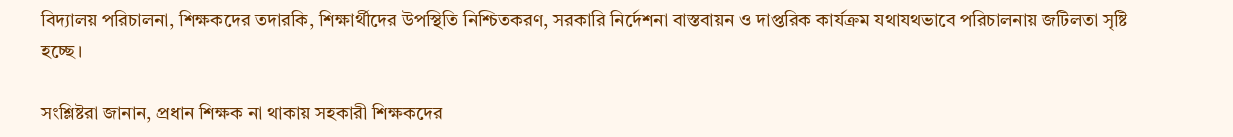বিদ্যালয় পরিচালনা, শিক্ষকদের তদারকি, শিক্ষার্থীদের উপস্থিতি নিশ্চিতকরণ, সরকারি নির্দেশনা বাস্তবায়ন ও দাপ্তরিক কার্যক্রম যথাযথভাবে পরিচালনায় জটিলতা সৃষ্টি হচ্ছে।

সংশ্লিষ্টরা জানান, প্রধান শিক্ষক না থাকায় সহকারী শিক্ষকদের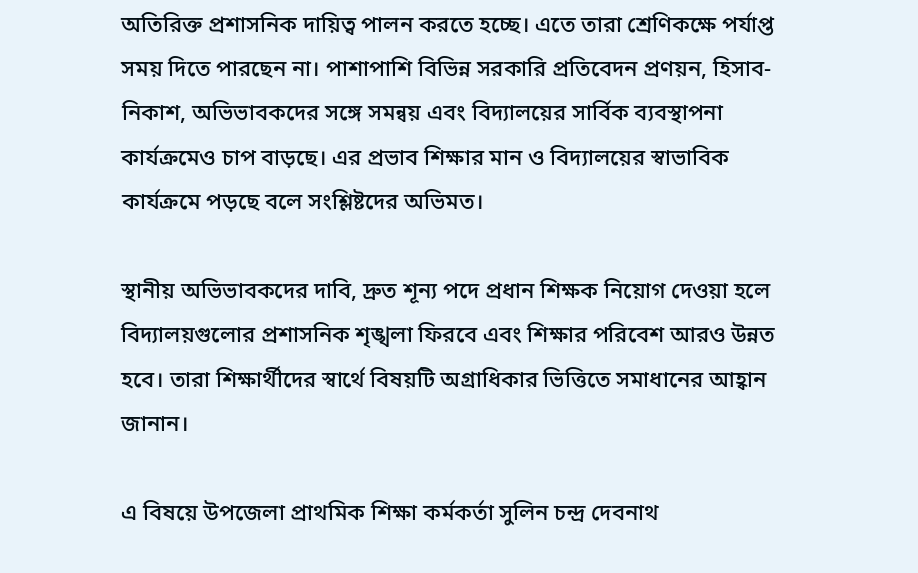অতিরিক্ত প্রশাসনিক দায়িত্ব পালন করতে হচ্ছে। এতে তারা শ্রেণিকক্ষে পর্যাপ্ত সময় দিতে পারছেন না। পাশাপাশি বিভিন্ন সরকারি প্রতিবেদন প্রণয়ন, হিসাব-নিকাশ, অভিভাবকদের সঙ্গে সমন্বয় এবং বিদ্যালয়ের সার্বিক ব্যবস্থাপনা কার্যক্রমেও চাপ বাড়ছে। এর প্রভাব শিক্ষার মান ও বিদ্যালয়ের স্বাভাবিক কার্যক্রমে পড়ছে বলে সংশ্লিষ্টদের অভিমত।

স্থানীয় অভিভাবকদের দাবি, দ্রুত শূন্য পদে প্রধান শিক্ষক নিয়োগ দেওয়া হলে বিদ্যালয়গুলোর প্রশাসনিক শৃঙ্খলা ফিরবে এবং শিক্ষার পরিবেশ আরও উন্নত হবে। তারা শিক্ষার্থীদের স্বার্থে বিষয়টি অগ্রাধিকার ভিত্তিতে সমাধানের আহ্বান জানান।

এ বিষয়ে উপজেলা প্রাথমিক শিক্ষা কর্মকর্তা সুলিন চন্দ্র দেবনাথ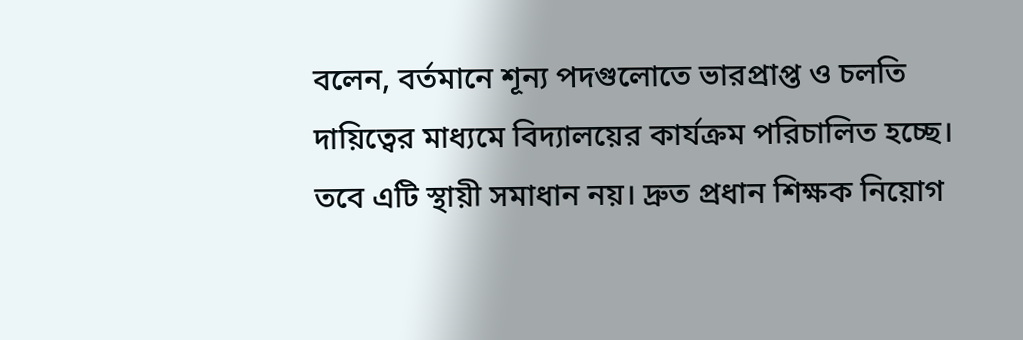বলেন, বর্তমানে শূন্য পদগুলোতে ভারপ্রাপ্ত ও চলতি দায়িত্বের মাধ্যমে বিদ্যালয়ের কার্যক্রম পরিচালিত হচ্ছে। তবে এটি স্থায়ী সমাধান নয়। দ্রুত প্রধান শিক্ষক নিয়োগ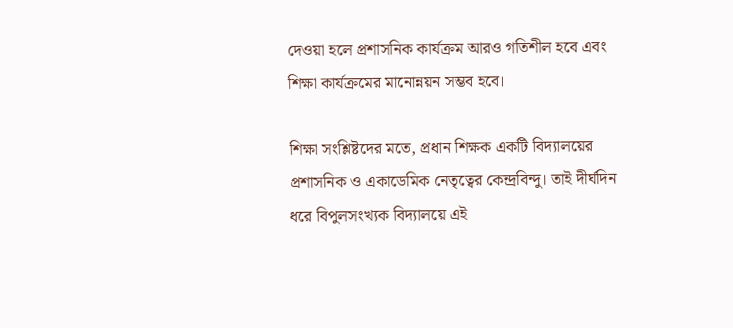দেওয়া হলে প্রশাসনিক কার্যক্রম আরও গতিশীল হবে এবং শিক্ষা কার্যক্রমের মানোন্নয়ন সম্ভব হবে।

শিক্ষা সংশ্লিষ্টদের মতে, প্রধান শিক্ষক একটি বিদ্যালয়ের প্রশাসনিক ও একাডেমিক নেতৃত্বের কেন্দ্রবিন্দু। তাই দীর্ঘদিন ধরে বিপুলসংখ্যক বিদ্যালয়ে এই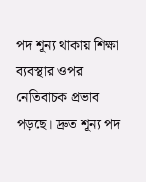পদ শূন্য থাকায় শিক্ষা ব্যবস্থার ওপর নেতিবাচক প্রভাব পড়ছে। দ্রুত শূন্য পদ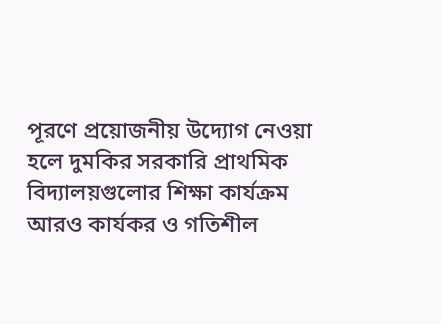পূরণে প্রয়োজনীয় উদ্যোগ নেওয়া হলে দুমকির সরকারি প্রাথমিক বিদ্যালয়গুলোর শিক্ষা কার্যক্রম আরও কার্যকর ও গতিশীল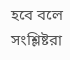হবে বলে সংশ্লিষ্টরা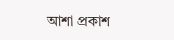আশা প্রকাশ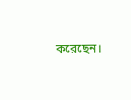করেছেন।